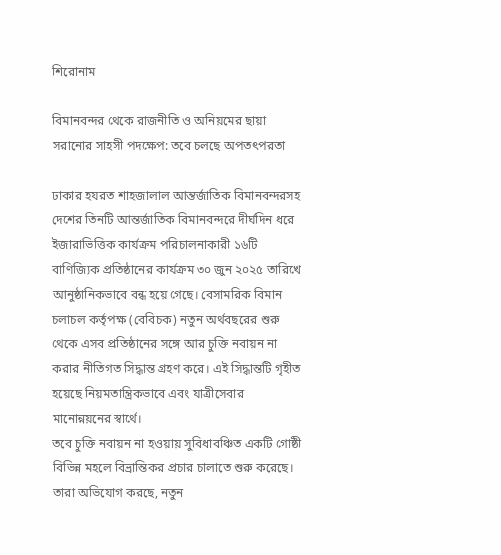শিরোনাম

বিমানবন্দর থেকে রাজনীতি ও অনিয়মের ছায়া সরানোর সাহসী পদক্ষেপ: তবে চলছে অপতৎপরতা

ঢাকার হযরত শাহজালাল আন্তর্জাতিক বিমানবন্দরসহ দেশের তিনটি আন্তর্জাতিক বিমানবন্দরে দীর্ঘদিন ধরে ইজারাভিত্তিক কার্যক্রম পরিচালনাকারী ১৬টি বাণিজ্যিক প্রতিষ্ঠানের কার্যক্রম ৩০ জুন ২০২৫ তারিখে আনুষ্ঠানিকভাবে বন্ধ হয়ে গেছে। বেসামরিক বিমান চলাচল কর্তৃপক্ষ (বেবিচক) নতুন অর্থবছরের শুরু থেকে এসব প্রতিষ্ঠানের সঙ্গে আর চুক্তি নবায়ন না করার নীতিগত সিদ্ধান্ত গ্রহণ করে। এই সিদ্ধান্তটি গৃহীত হয়েছে নিয়মতান্ত্রিকভাবে এবং যাত্রীসেবার মানোন্নয়নের স্বার্থে।
তবে চুক্তি নবায়ন না হওয়ায় সুবিধাবঞ্চিত একটি গোষ্ঠী বিভিন্ন মহলে বিভ্রান্তিকর প্রচার চালাতে শুরু করেছে। তারা অভিযোগ করছে, নতুন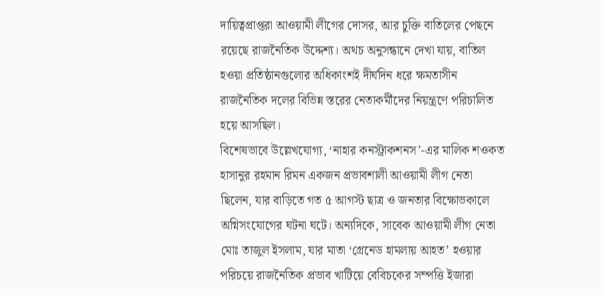দায়িত্বপ্রাপ্তরা আওয়ামী লীগের দোসর, আর চুক্তি বাতিলের পেছনে রয়েছে রাজনৈতিক উদ্দেশ্য। অথচ অনুসন্ধানে দেখা যায়, বাতিল হওয়া প্রতিষ্ঠানগুলোর অধিকাংশই দীর্ঘদিন ধরে ক্ষমতাসীন রাজনৈতিক দলের বিভিন্ন স্তরের নেতাকর্মীদের নিয়ন্ত্রণে পরিচালিত হয়ে আসছিল।
বিশেষভাবে উল্লেখযোগ্য, ‘নাহার কনস্ট্রাকশনস’-এর মালিক শওকত হাসানুর রহমান রিমন একজন প্রভাবশালী আওয়ামী লীগ নেতা ছিলেন, যার বাড়িতে গত ৫ আগস্ট ছাত্র ও জনতার বিক্ষোভকালে অগ্নিসংযোগের ঘটনা ঘটে। অন্যদিকে, সাবেক আওয়ামী লীগ নেতা মোঃ তাজুল ইসলাম, যার মাতা ‘গ্রেনেড হামলায় আহত’ হওয়ার পরিচয়ে রাজনৈতিক প্রভাব খাটিয়ে বেবিচকের সম্পত্তি ইজারা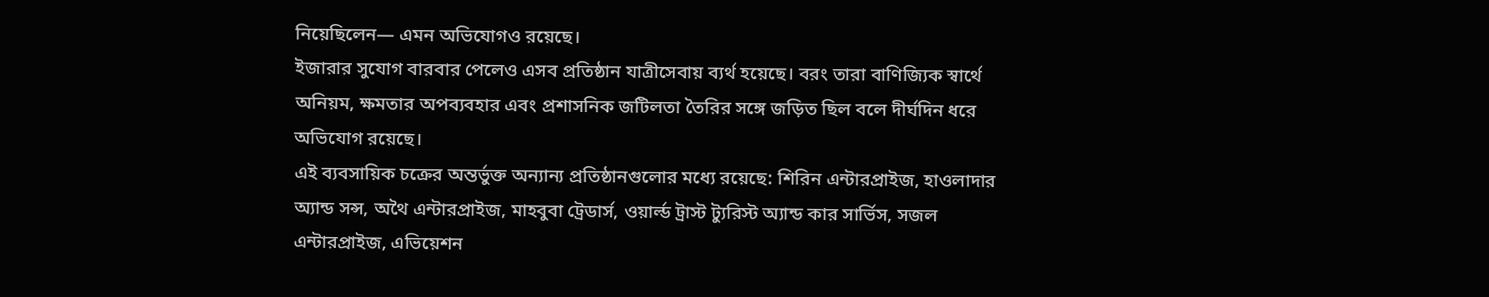নিয়েছিলেন— এমন অভিযোগও রয়েছে।
ইজারার সুযোগ বারবার পেলেও এসব প্রতিষ্ঠান যাত্রীসেবায় ব্যর্থ হয়েছে। বরং তারা বাণিজ্যিক স্বার্থে অনিয়ম, ক্ষমতার অপব্যবহার এবং প্রশাসনিক জটিলতা তৈরির সঙ্গে জড়িত ছিল বলে দীর্ঘদিন ধরে অভিযোগ রয়েছে।
এই ব্যবসায়িক চক্রের অন্তর্ভুক্ত অন্যান্য প্রতিষ্ঠানগুলোর মধ্যে রয়েছে: শিরিন এন্টারপ্রাইজ, হাওলাদার অ্যান্ড সন্স, অথৈ এন্টারপ্রাইজ, মাহবুবা ট্রেডার্স, ওয়ার্ল্ড ট্রাস্ট ট্যুরিস্ট অ্যান্ড কার সার্ভিস, সজল এন্টারপ্রাইজ, এভিয়েশন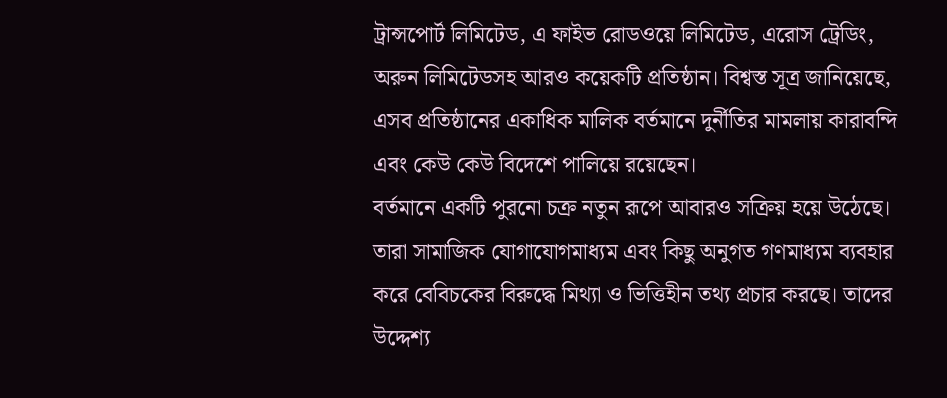ট্রান্সপোর্ট লিমিটেড, এ ফাইভ রোডওয়ে লিমিটেড, এরোস ট্রেডিং, অরুন লিমিটেডসহ আরও কয়েকটি প্রতিষ্ঠান। বিশ্বস্ত সূত্র জানিয়েছে, এসব প্রতিষ্ঠানের একাধিক মালিক বর্তমানে দুর্নীতির মামলায় কারাবন্দি এবং কেউ কেউ বিদেশে পালিয়ে রয়েছেন।
বর্তমানে একটি পুরনো চক্র নতুন রূপে আবারও সক্রিয় হয়ে উঠেছে। তারা সামাজিক যোগাযোগমাধ্যম এবং কিছু অনুগত গণমাধ্যম ব্যবহার করে বেবিচকের বিরুদ্ধে মিথ্যা ও ভিত্তিহীন তথ্য প্রচার করছে। তাদের উদ্দেশ্য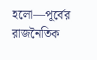হলো—পূর্বের রাজনৈতিক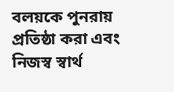বলয়কে পুনরায় প্রতিষ্ঠা করা এবং নিজস্ব স্বার্থ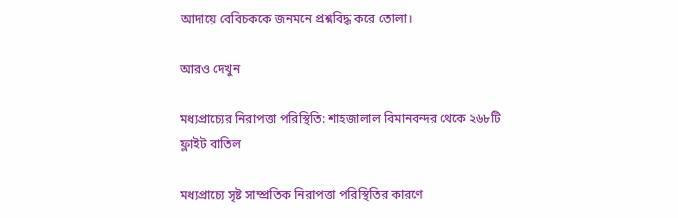আদায়ে বেবিচককে জনমনে প্রশ্নবিদ্ধ করে তোলা।

আরও দেখুন

মধ্যপ্রাচ্যের নিরাপত্তা পরিস্থিতি: শাহজালাল বিমানবন্দর থেকে ২৬৮টি ফ্লাইট বাতিল

মধ্যপ্রাচ্যে সৃষ্ট সাম্প্রতিক নিরাপত্তা পরিস্থিতির কারণে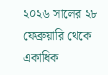২০২৬ সালের ২৮ ফেব্রুয়ারি থেকে একাধিক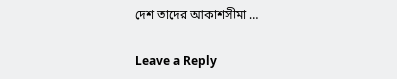দেশ তাদের আকাশসীমা …

Leave a Reply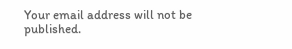Your email address will not be published.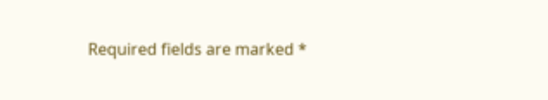Required fields are marked *